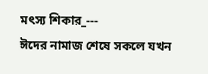মৎস্য শিকার_---
ঈদের নামাজ শেষে সকলে যখন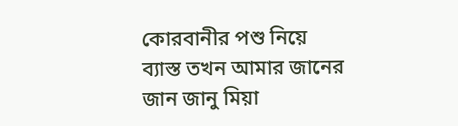কোরবানীর পশু নিয়ে ব্যাস্ত তখন আমার জানের জান জানু মিয়া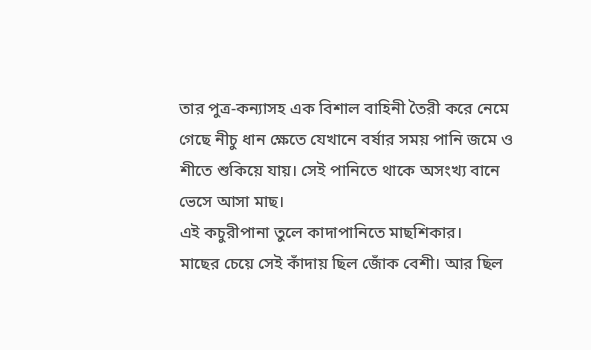তার পুত্র-কন্যাসহ এক বিশাল বাহিনী তৈরী করে নেমে গেছে নীচু ধান ক্ষেতে যেখানে বর্ষার সময় পানি জমে ও শীতে শুকিয়ে যায়। সেই পানিতে থাকে অসংখ্য বানে ভেসে আসা মাছ।
এই কচুরীপানা তুলে কাদাপানিতে মাছশিকার।
মাছের চেয়ে সেই কাঁদায় ছিল জোঁক বেশী। আর ছিল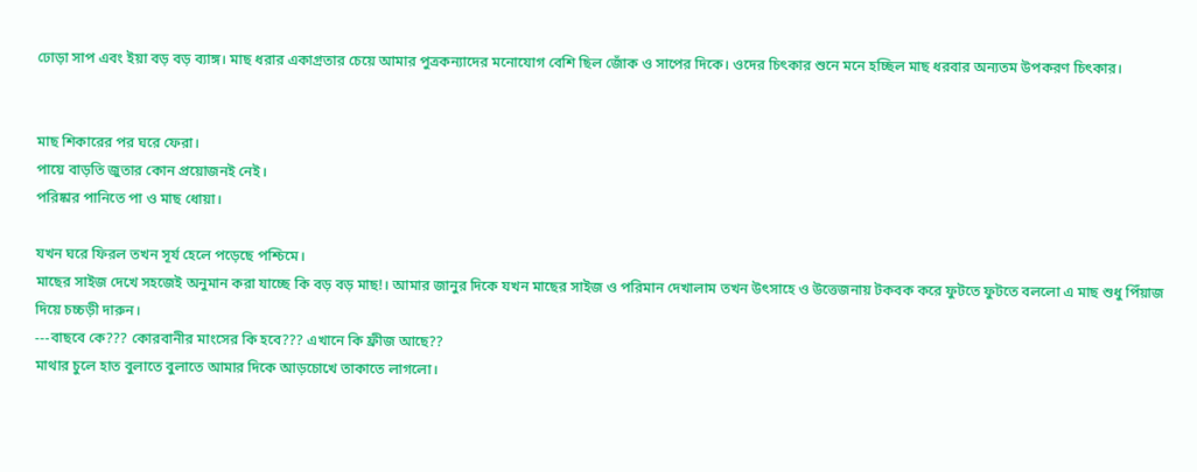ঢোড়া সাপ এবং ইয়া বড় বড় ব্যাঙ্গ। মাছ ধরার একাগ্রতার চেয়ে আমার পুত্রকন্যাদের মনোযোগ বেশি ছিল জোঁক ও সাপের দিকে। ওদের চিৎকার শুনে মনে হচ্ছিল মাছ ধরবার অন্যতম উপকরণ চিৎকার।


মাছ শিকারের পর ঘরে ফেরা।
পায়ে বাড়তি জুতার কোন প্রয়োজনই নেই।
পরিষ্কার পানিতে পা ও মাছ ধোয়া।

যখন ঘরে ফিরল তখন সূর্য হেলে পড়েছে পশ্চিমে।
মাছের সাইজ দেখে সহজেই অনুমান করা যাচ্ছে কি বড় বড় মাছ!। আমার জানুর দিকে যখন মাছের সাইজ ও পরিমান দেখালাম তখন উৎসাহে ও উত্তেজনায় টকবক করে ফুটতে ফুটতে বললো এ মাছ শুধু পিঁয়াজ দিয়ে চচ্চড়ী দারুন।
---বাছবে কে??? কোরবানীর মাংসের কি হবে??? এখানে কি ফ্রীজ আছে??
মাথার চুলে হাত বুলাতে বুলাতে আমার দিকে আড়চোখে তাকাতে লাগলো।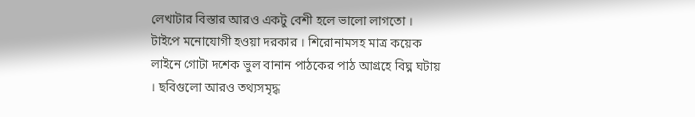লেখাটার বিস্তার আরও একটু বেশী হলে ভালো লাগতো । টাইপে মনোযোগী হওয়া দরকার । শিরোনামসহ মাত্র কয়েক লাইনে গোটা দশেক ভুল বানান পাঠকের পাঠ আগ্রহে বিঘ্ন ঘটায় । ছবিগুলো আরও তথ্যসমৃদ্ধ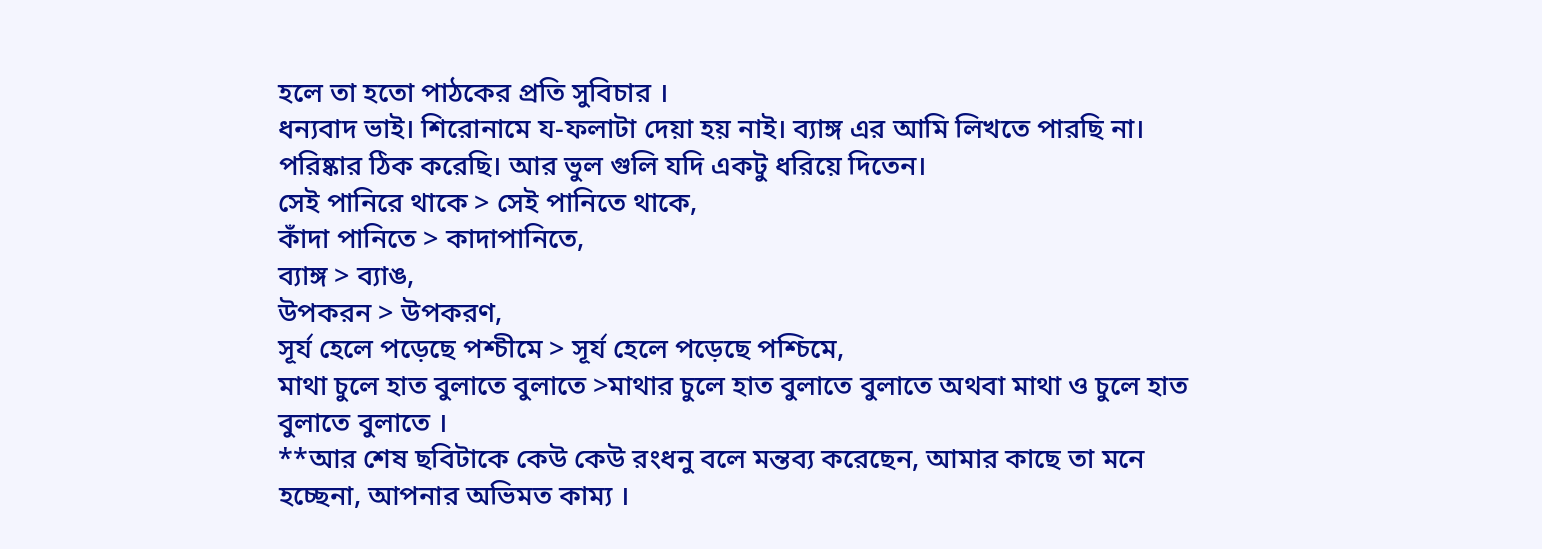হলে তা হতো পাঠকের প্রতি সুবিচার ।
ধন্যবাদ ভাই। শিরোনামে য-ফলাটা দেয়া হয় নাই। ব্যাঙ্গ এর আমি লিখতে পারছি না। পরিষ্কার ঠিক করেছি। আর ভুল গুলি যদি একটু ধরিয়ে দিতেন।
সেই পানিরে থাকে > সেই পানিতে থাকে,
কাঁদা পানিতে > কাদাপানিতে,
ব্যাঙ্গ > ব্যাঙ,
উপকরন > উপকরণ,
সূর্য হেলে পড়েছে পশ্চীমে > সূর্য হেলে পড়েছে পশ্চিমে,
মাথা চুলে হাত বুলাতে বুলাতে >মাথার চুলে হাত বুলাতে বুলাতে অথবা মাথা ও চুলে হাত বুলাতে বুলাতে ।
**আর শেষ ছবিটাকে কেউ কেউ রংধনু বলে মন্তব্য করেছেন, আমার কাছে তা মনে হচ্ছেনা, আপনার অভিমত কাম্য ।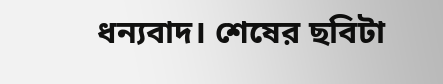ধন্যবাদ। শেষের ছবিটা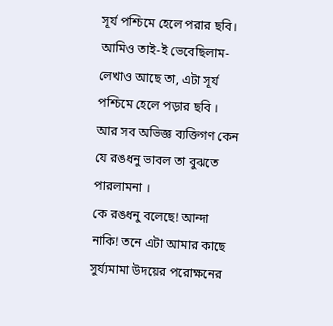সূর্য পশ্চিমে হেলে পরার ছবি।
আমিও তাই-ই ভেবেছিলাম- লেখাও আছে তা, এটা সূর্য পশ্চিমে হেলে পড়ার ছবি । আর সব অভিজ্ঞ ব্যক্তিগণ কেন যে রঙধনু ভাবল তা বুঝতে পারলামনা ।
কে রঙধনু বলেছে! আন্দা নাকি! তনে এটা আমার কাছে সুর্য্যমামা উদয়ের পরোক্ষনের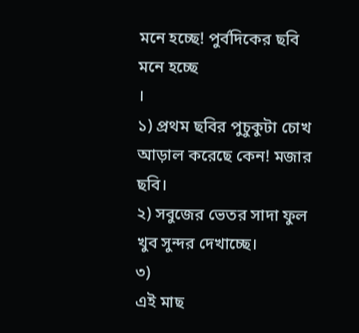মনে হচ্ছে! পুর্বদিকের ছবি মনে হচ্ছে
।
১) প্রথম ছবির পুচুকুটা চোখ আড়াল করেছে কেন! মজার ছবি।
২) সবুজের ভেতর সাদা ফুল খুব সুন্দর দেখাচ্ছে।
৩)
এই মাছ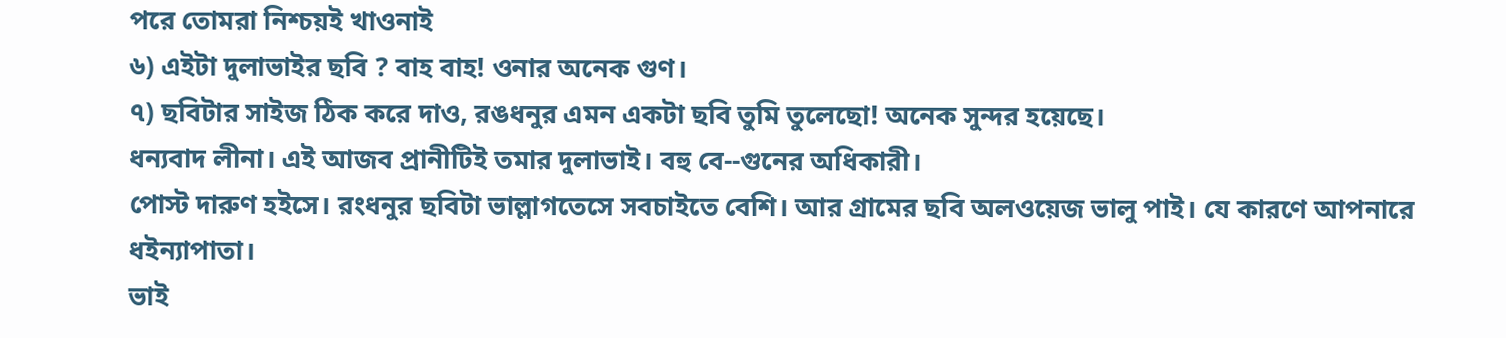পরে তোমরা নিশ্চয়ই খাওনাই
৬) এইটা দুলাভাইর ছবি ? বাহ বাহ! ওনার অনেক গুণ।
৭) ছবিটার সাইজ ঠিক করে দাও, রঙধনুর এমন একটা ছবি তুমি তুলেছো! অনেক সুন্দর হয়েছে।
ধন্যবাদ লীনা। এই আজব প্রানীটিই তমার দুলাভাই। বহু বে--গুনের অধিকারী।
পোস্ট দারুণ হইসে। রংধনুর ছবিটা ভাল্লাগতেসে সবচাইতে বেশি। আর গ্রামের ছবি অলওয়েজ ভালু পাই। যে কারণে আপনারে ধইন্যাপাতা।
ভাই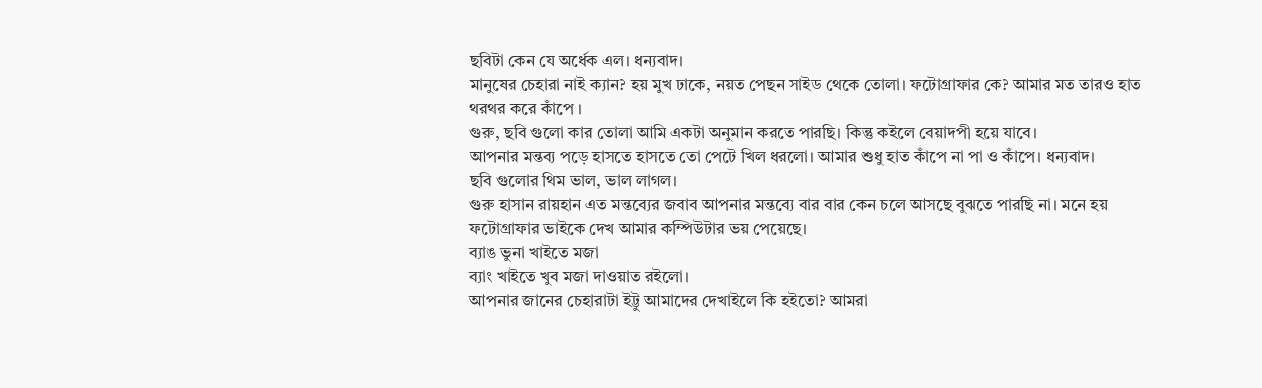ছবিটা কেন যে অর্ধেক এল। ধন্যবাদ।
মানুষের চেহারা নাই ক্যান? হয় মুখ ঢাকে, নয়ত পেছন সাইড থেকে তোলা। ফটোগ্রাফার কে? আমার মত তারও হাত থরথর করে কাঁপে ।
গুরু, ছবি গুলো কার তোলা আমি একটা অনুমান করতে পারছি। কিন্তু কইলে বেয়াদপী হয়ে যাবে।
আপনার মন্তব্য পড়ে হাসতে হাসতে তো পেটে খিল ধরলো। আমার শুধু হাত কাঁপে না পা ও কাঁপে। ধন্যবাদ।
ছবি গুলোর থিম ভাল, ভাল লাগল।
গুরু হাসান রায়হান এত মন্তব্যের জবাব আপনার মন্তব্যে বার বার কেন চলে আসছে বুঝতে পারছি না। মনে হয় ফটোগ্রাফার ভাইকে দেখ আমার কম্পিউটার ভয় পেয়েছে।
ব্যাঙ ভুনা খাইতে মজা
ব্যাং খাইতে খুব মজা দাওয়াত রইলো।
আপনার জানের চেহারাটা ইট্টু আমাদের দেখাইলে কি হইতো? আমরা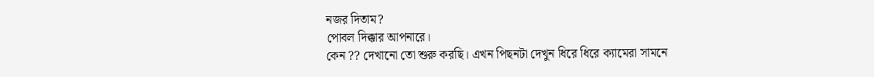নজর দিতাম?
পোবল দিক্কার আপনারে।
কেন ?? দেখানো তো শুরু করছি। এখন পিছনটা দেখুন ধিরে ধিরে ক্যামেরা সামনে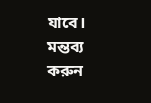যাবে।
মন্তব্য করুন